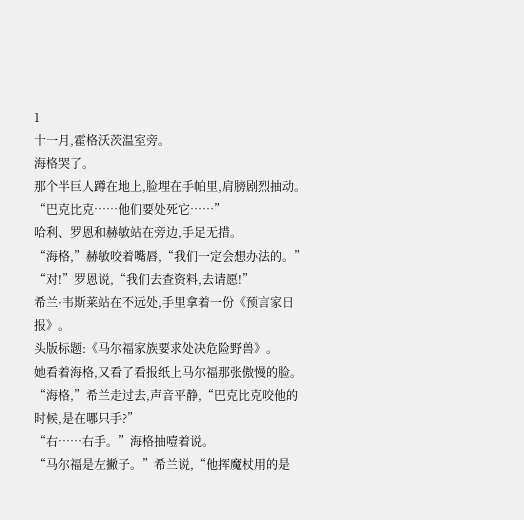1
十一月,霍格沃茨温室旁。
海格哭了。
那个半巨人蹲在地上,脸埋在手帕里,肩膀剧烈抽动。
“巴克比克……他们要处死它……”
哈利、罗恩和赫敏站在旁边,手足无措。
“海格,”赫敏咬着嘴唇,“我们一定会想办法的。”
“对!”罗恩说,“我们去查资料,去请愿!”
希兰·韦斯莱站在不远处,手里拿着一份《预言家日报》。
头版标题:《马尔福家族要求处决危险野兽》。
她看着海格,又看了看报纸上马尔福那张傲慢的脸。
“海格,”希兰走过去,声音平静,“巴克比克咬他的时候,是在哪只手?”
“右……右手。”海格抽噎着说。
“马尔福是左撇子。”希兰说,“他挥魔杖用的是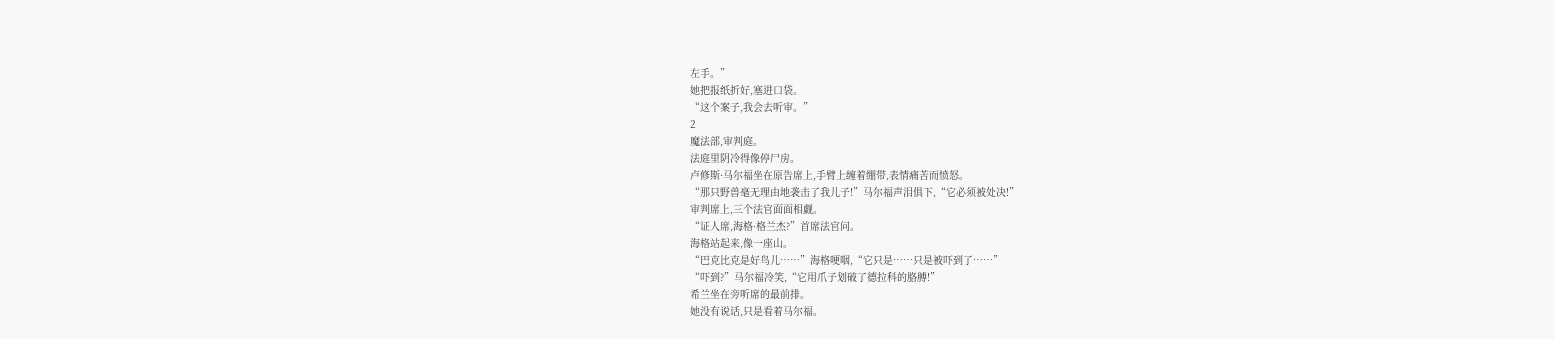左手。”
她把报纸折好,塞进口袋。
“这个案子,我会去听审。”
2
魔法部,审判庭。
法庭里阴冷得像停尸房。
卢修斯·马尔福坐在原告席上,手臂上缠着绷带,表情痛苦而愤怒。
“那只野兽毫无理由地袭击了我儿子!”马尔福声泪俱下,“它必须被处决!”
审判席上,三个法官面面相觑。
“证人席,海格·格兰杰?”首席法官问。
海格站起来,像一座山。
“巴克比克是好鸟儿……”海格哽咽,“它只是……只是被吓到了……”
“吓到?”马尔福冷笑,“它用爪子划破了德拉科的胳膊!”
希兰坐在旁听席的最前排。
她没有说话,只是看着马尔福。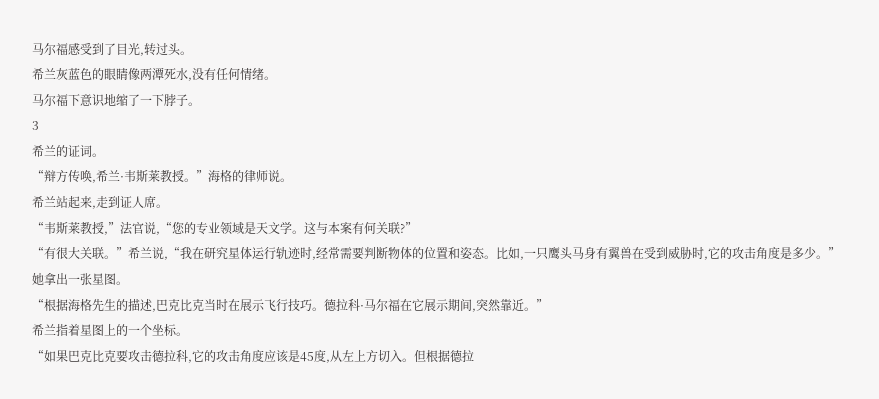马尔福感受到了目光,转过头。
希兰灰蓝色的眼睛像两潭死水,没有任何情绪。
马尔福下意识地缩了一下脖子。
3
希兰的证词。
“辩方传唤,希兰·韦斯莱教授。”海格的律师说。
希兰站起来,走到证人席。
“韦斯莱教授,”法官说,“您的专业领域是天文学。这与本案有何关联?”
“有很大关联。”希兰说,“我在研究星体运行轨迹时,经常需要判断物体的位置和姿态。比如,一只鹰头马身有翼兽在受到威胁时,它的攻击角度是多少。”
她拿出一张星图。
“根据海格先生的描述,巴克比克当时在展示飞行技巧。德拉科·马尔福在它展示期间,突然靠近。”
希兰指着星图上的一个坐标。
“如果巴克比克要攻击德拉科,它的攻击角度应该是45度,从左上方切入。但根据德拉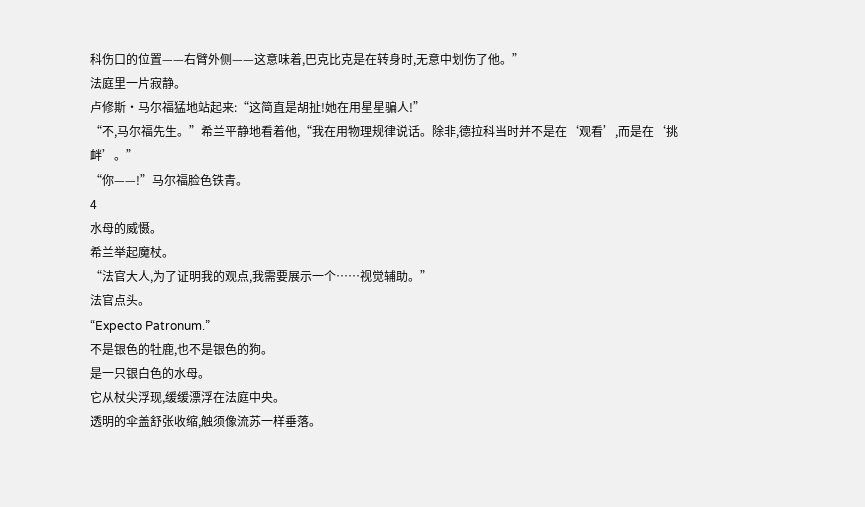科伤口的位置——右臂外侧——这意味着,巴克比克是在转身时,无意中划伤了他。”
法庭里一片寂静。
卢修斯·马尔福猛地站起来:“这简直是胡扯!她在用星星骗人!”
“不,马尔福先生。”希兰平静地看着他,“我在用物理规律说话。除非,德拉科当时并不是在‘观看’,而是在‘挑衅’。”
“你——!”马尔福脸色铁青。
4
水母的威慑。
希兰举起魔杖。
“法官大人,为了证明我的观点,我需要展示一个……视觉辅助。”
法官点头。
“Expecto Patronum.”
不是银色的牡鹿,也不是银色的狗。
是一只银白色的水母。
它从杖尖浮现,缓缓漂浮在法庭中央。
透明的伞盖舒张收缩,触须像流苏一样垂落。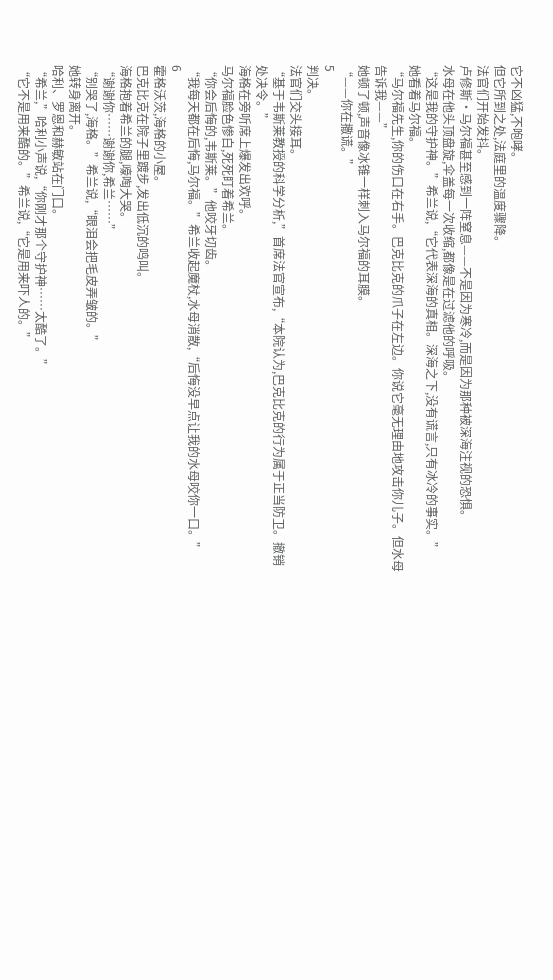它不凶猛,不咆哮。
但它所到之处,法庭里的温度骤降。
法官们开始发抖。
卢修斯·马尔福甚至感到一阵窒息——不是因为寒冷,而是因为那种被深海注视的恐惧。
水母在他头顶盘旋,伞盖每一次收缩,都像是在过滤他的呼吸。
“这是我的守护神。”希兰说,“它代表深海的真相。深海之下,没有谎言,只有冰冷的事实。”
她看着马尔福。
“马尔福先生,你的伤口在右手。巴克比克的爪子在左边。你说它毫无理由地攻击你儿子。但水母告诉我——”
她顿了顿,声音像冰锥一样刺入马尔福的耳膜。
“——你在撒谎。”
5
判决。
法官们交头接耳。
“基于韦斯莱教授的科学分析,”首席法官宣布,“本院认为,巴克比克的行为属于正当防卫。撤销处决令。”
海格在旁听席上爆发出欢呼。
马尔福脸色惨白,死死盯着希兰。
“你会后悔的,韦斯莱。”他咬牙切齿。
“我每天都在后悔,马尔福。”希兰收起魔杖,水母消散,“后悔没早点让我的水母咬你一口。”
6
霍格沃茨,海格的小屋。
巴克比克在院子里踱步,发出低沉的鸣叫。
海格抱着希兰的腿,嚎啕大哭。
“谢谢你……谢谢你,希兰……”
“别哭了,海格。”希兰说,“眼泪会把毛皮弄皱的。”
她转身离开。
哈利、罗恩和赫敏站在门口。
“希兰,”哈利小声说,“你刚才那个守护神……太酷了。”
“它不是用来酷的。”希兰说,“它是用来吓人的。”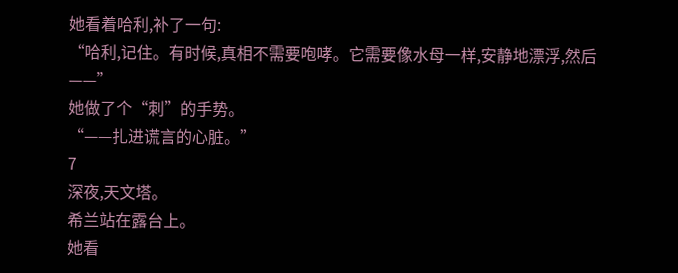她看着哈利,补了一句:
“哈利,记住。有时候,真相不需要咆哮。它需要像水母一样,安静地漂浮,然后——”
她做了个“刺”的手势。
“——扎进谎言的心脏。”
7
深夜,天文塔。
希兰站在露台上。
她看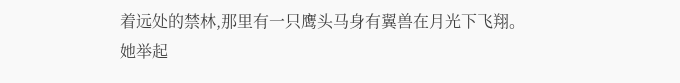着远处的禁林,那里有一只鹰头马身有翼兽在月光下飞翔。
她举起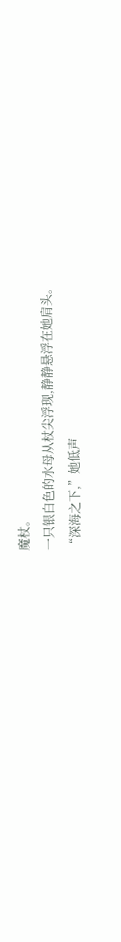魔杖。
一只银白色的水母从杖尖浮现,静静悬浮在她肩头。
“深海之下,”她低声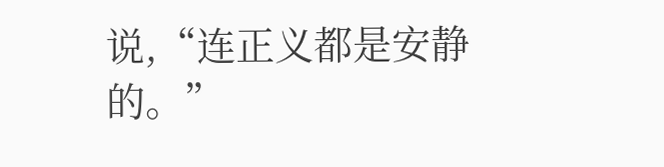说,“连正义都是安静的。”